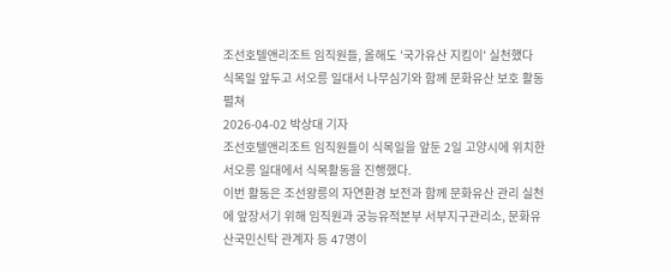조선호텔앤리조트 임직원들, 올해도 '국가유산 지킴이' 실천했다
식목일 앞두고 서오릉 일대서 나무심기와 함께 문화유산 보호 활동 펼쳐
2026-04-02 박상대 기자
조선호텔앤리조트 임직원들이 식목일을 앞둔 2일 고양시에 위치한 서오릉 일대에서 식목활동을 진행했다.
이번 활동은 조선왕릉의 자연환경 보전과 함께 문화유산 관리 실천에 앞장서기 위해 임직원과 궁능유적본부 서부지구관리소, 문화유산국민신탁 관계자 등 47명이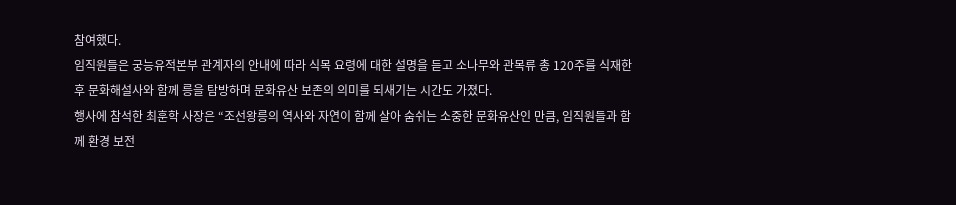참여했다.
임직원들은 궁능유적본부 관계자의 안내에 따라 식목 요령에 대한 설명을 듣고 소나무와 관목류 총 120주를 식재한 후 문화해설사와 함께 릉을 탐방하며 문화유산 보존의 의미를 되새기는 시간도 가졌다.
행사에 참석한 최훈학 사장은 “조선왕릉의 역사와 자연이 함께 살아 숨쉬는 소중한 문화유산인 만큼, 임직원들과 함께 환경 보전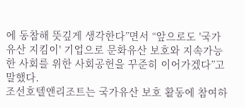에 동참해 뜻깊게 생각한다”면서 “앞으로도 '국가유산 지킴이' 기업으로 문화유산 보호와 지속가능한 사회를 위한 사회공헌을 꾸준히 이어가겠다”고 말했다.
조선호텔앤리조트는 국가유산 보호 활동에 참여하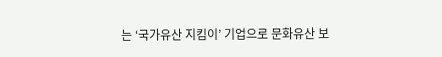는 ‘국가유산 지킴이’ 기업으로 문화유산 보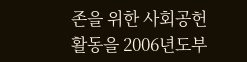존을 위한 사회공헌 활동을 2006년도부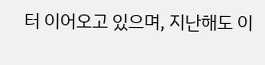터 이어오고 있으며, 지난해도 이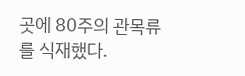곳에 80주의 관목류를 식재했다.